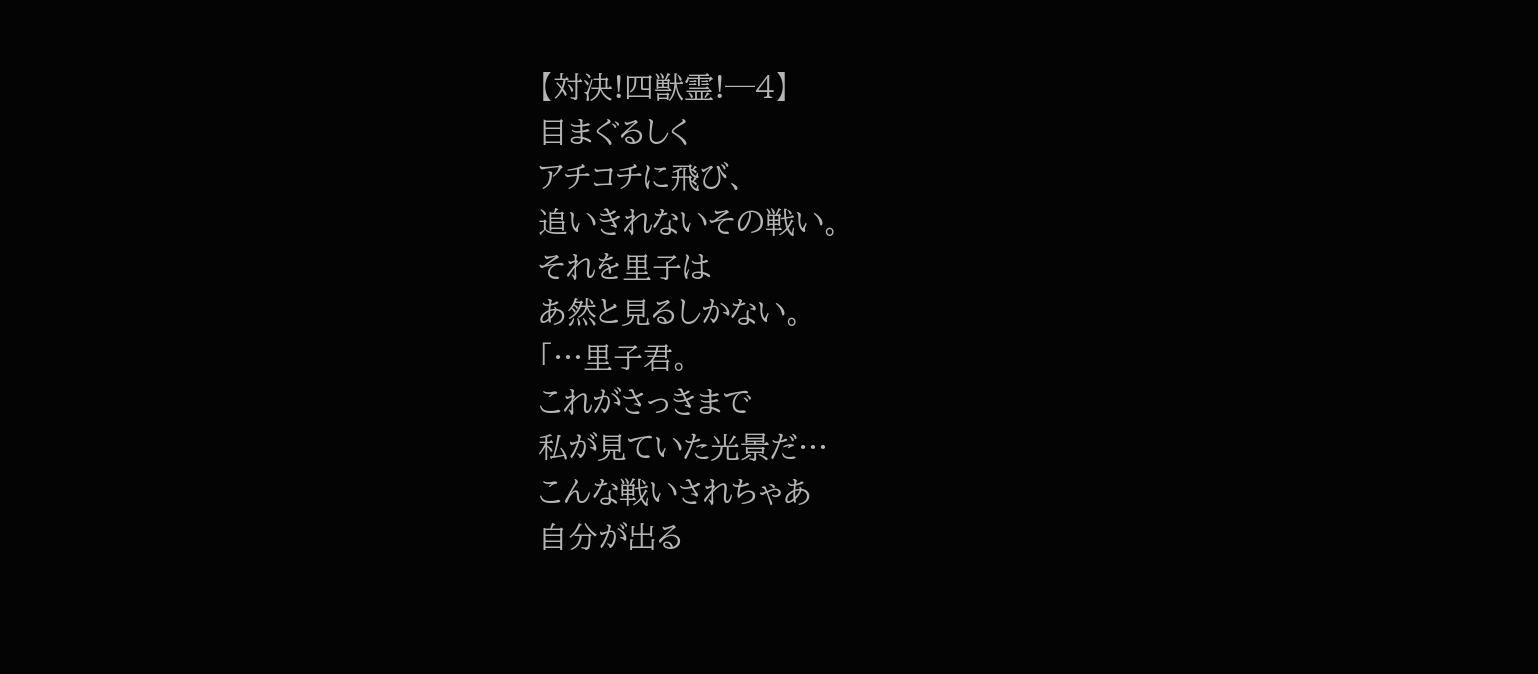【対決!四獣霊!─4】
目まぐるしく
アチコチに飛び、
追いきれないその戦い。
それを里子は
あ然と見るしかない。
「…里子君。
これがさっきまで
私が見ていた光景だ…
こんな戦いされちゃあ
自分が出る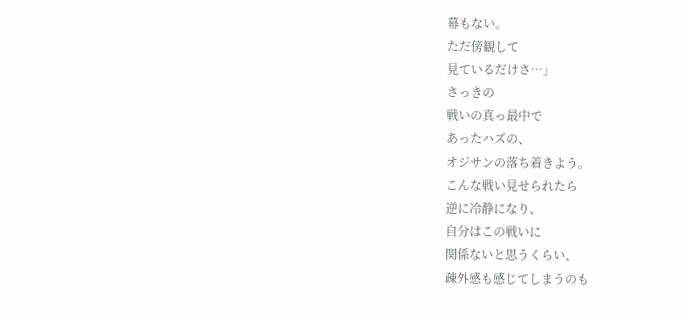幕もない。
ただ傍観して
見ているだけさ…」
さっきの
戦いの真っ最中で
あったハズの、
オジサンの落ち着きよう。
こんな戦い見せられたら
逆に冷静になり、
自分はこの戦いに
関係ないと思うくらい、
疎外感も感じてしまうのも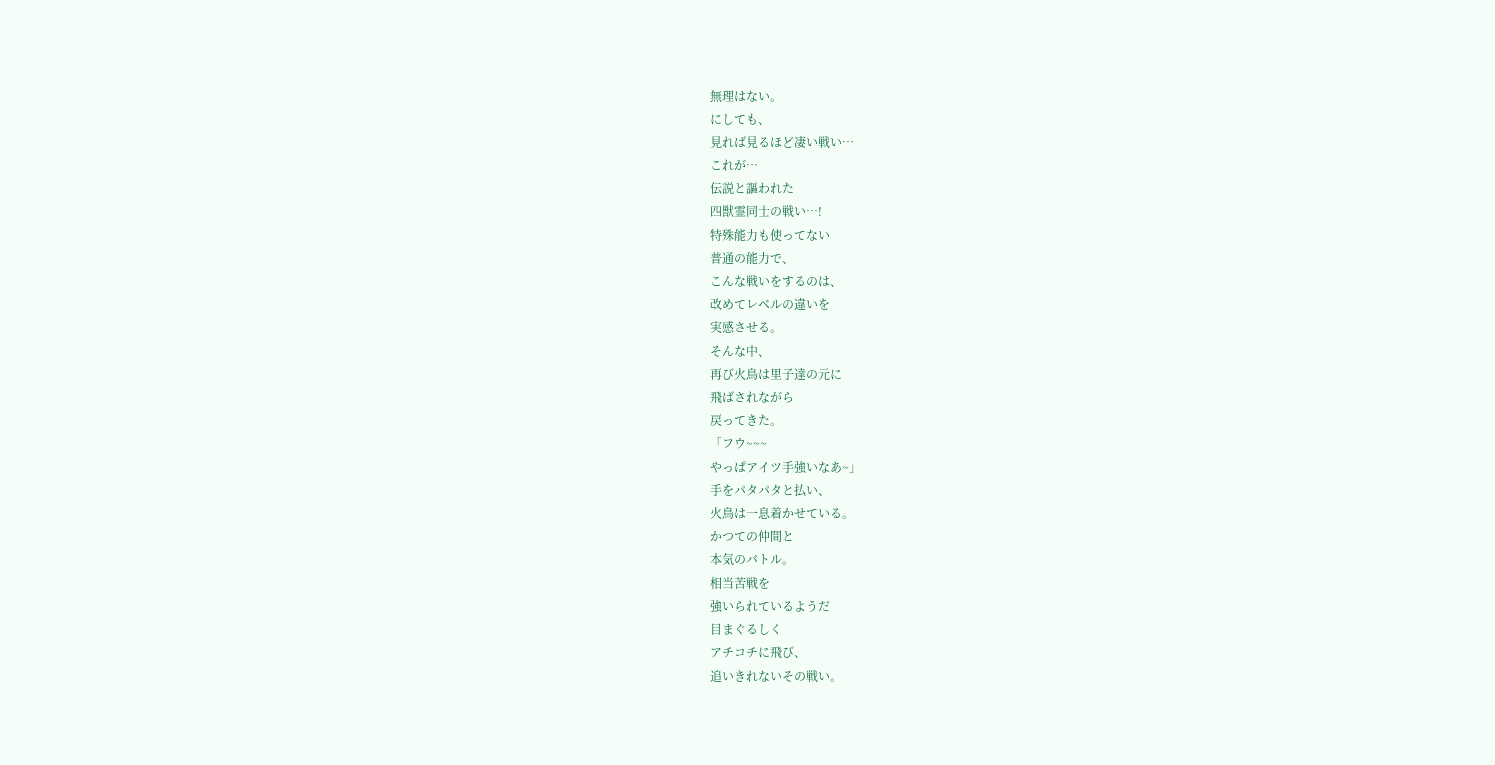無理はない。
にしても、
見れば見るほど凄い戦い…
これが…
伝説と謳われた
四獣霊同士の戦い…!
特殊能力も使ってない
普通の能力で、
こんな戦いをするのは、
改めてレベルの違いを
実感させる。
そんな中、
再び火鳥は里子達の元に
飛ばされながら
戻ってきた。
「フウ~~~
やっぱアイツ手強いなあ~」
手をパタパタと払い、
火鳥は一息着かせている。
かつての仲間と
本気のバトル。
相当苦戦を
強いられているようだ
目まぐるしく
アチコチに飛び、
追いきれないその戦い。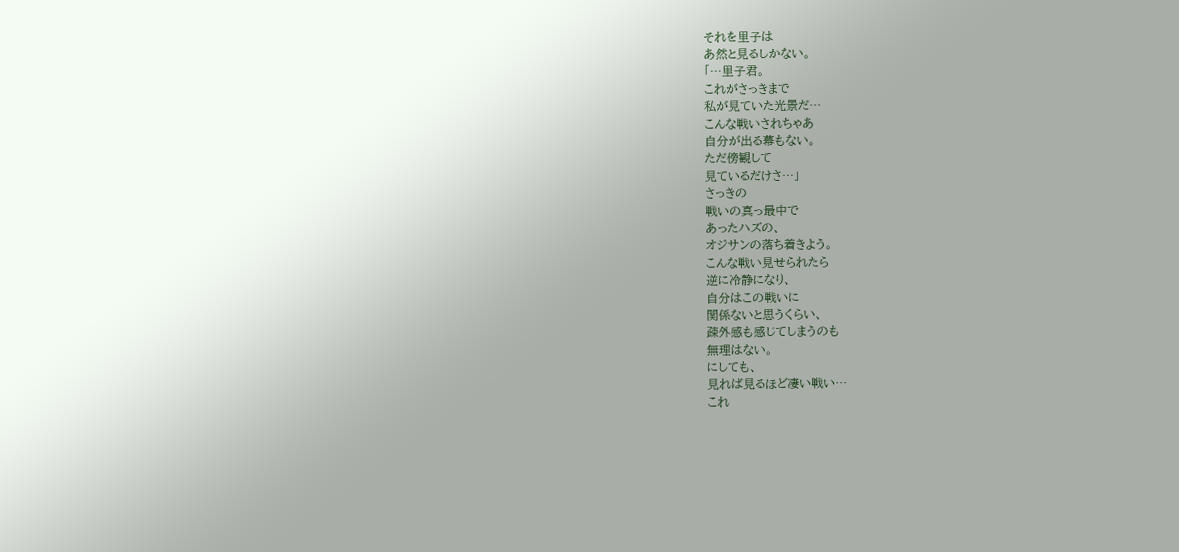それを里子は
あ然と見るしかない。
「…里子君。
これがさっきまで
私が見ていた光景だ…
こんな戦いされちゃあ
自分が出る幕もない。
ただ傍観して
見ているだけさ…」
さっきの
戦いの真っ最中で
あったハズの、
オジサンの落ち着きよう。
こんな戦い見せられたら
逆に冷静になり、
自分はこの戦いに
関係ないと思うくらい、
疎外感も感じてしまうのも
無理はない。
にしても、
見れば見るほど凄い戦い…
これ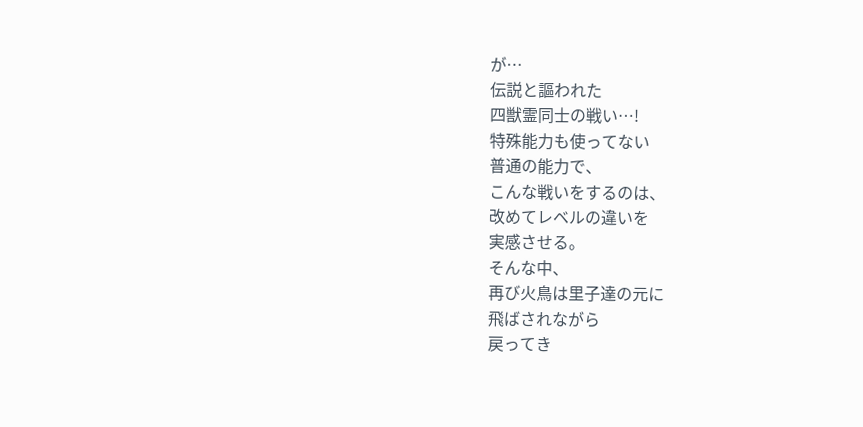が…
伝説と謳われた
四獣霊同士の戦い…!
特殊能力も使ってない
普通の能力で、
こんな戦いをするのは、
改めてレベルの違いを
実感させる。
そんな中、
再び火鳥は里子達の元に
飛ばされながら
戻ってき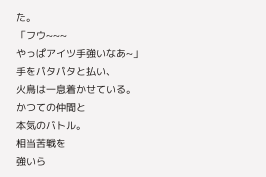た。
「フウ~~~
やっぱアイツ手強いなあ~」
手をパタパタと払い、
火鳥は一息着かせている。
かつての仲間と
本気のバトル。
相当苦戦を
強いら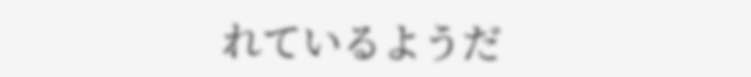れているようだ